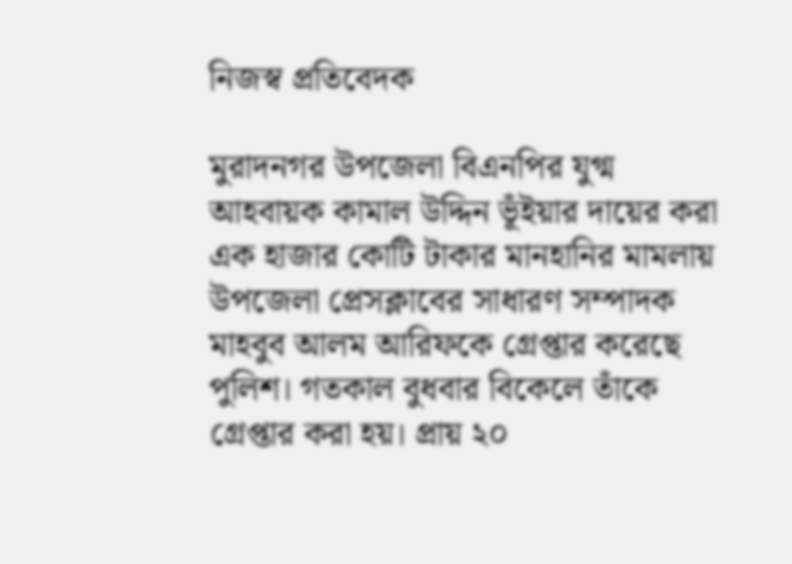নিজস্ব প্রতিবেদক

মুরাদনগর উপজেলা বিএনপির যুগ্ম আহবায়ক কামাল উদ্দিন ভূঁইয়ার দায়ের করা এক হাজার কোটি টাকার মানহানির মামলায় উপজেলা প্রেসক্লাবের সাধারণ সম্পাদক মাহবুব আলম আরিফকে গ্রেপ্তার করেছে পুলিশ। গতকাল বুধবার বিকেলে তাঁকে গ্রেপ্তার করা হয়। প্রায় ২০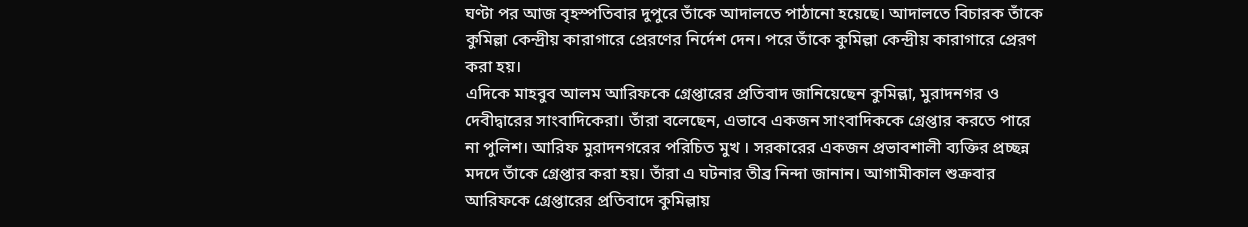ঘণ্টা পর আজ বৃহস্পতিবার দুপুরে তাঁকে আদালতে পাঠানো হয়েছে। আদালতে বিচারক তাঁকে কুমিল্লা কেন্দ্রীয় কারাগারে প্রেরণের নির্দেশ দেন। পরে তাঁকে কুমিল্লা কেন্দ্রীয় কারাগারে প্রেরণ করা হয়।
এদিকে মাহবুব আলম আরিফকে গ্রেপ্তারের প্রতিবাদ জানিয়েছেন কুমিল্লা, মুরাদনগর ও দেবীদ্বারের সাংবাদিকেরা। তাঁরা বলেছেন, এভাবে একজন সাংবাদিককে গ্রেপ্তার করতে পারে না পুলিশ। আরিফ মুরাদনগরের পরিচিত মুখ । সরকারের একজন প্রভাবশালী ব্যক্তির প্রচ্ছন্ন মদদে তাঁকে গ্রেপ্তার করা হয়। তাঁরা এ ঘটনার তীব্র নিন্দা জানান। আগামীকাল শুক্রবার আরিফকে গ্রেপ্তারের প্রতিবাদে কুমিল্লায়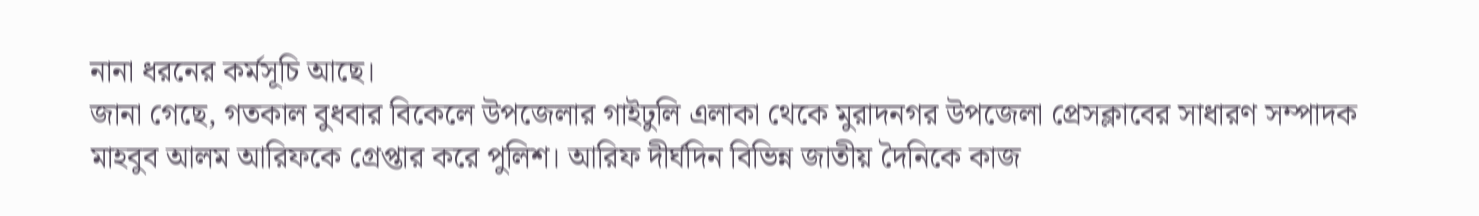নানা ধরনের কর্মসূচি আছে।
জানা গেছে, গতকাল বুধবার বিকেলে উপজেলার গাইঢুলি এলাকা থেকে মুরাদনগর উপজেলা প্রেসক্লাবের সাধারণ সম্পাদক মাহবুব আলম আরিফকে গ্রেপ্তার করে পুলিশ। আরিফ দীর্ঘদিন বিভিন্ন জাতীয় দৈনিকে কাজ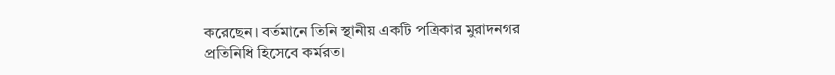করেছেন। বর্তমানে তিনি স্থানীয় একটি পত্রিকার মুরাদনগর প্রতিনিধি হিসেবে কর্মরত।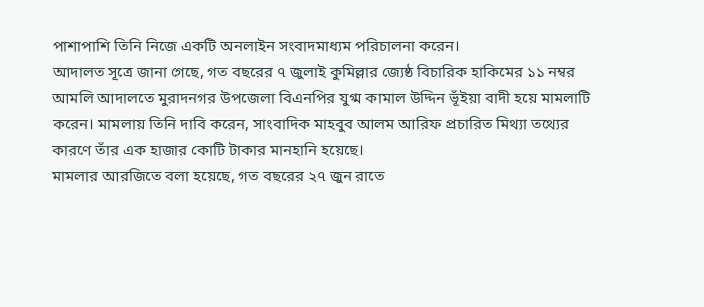পাশাপাশি তিনি নিজে একটি অনলাইন সংবাদমাধ্যম পরিচালনা করেন।
আদালত সূত্রে জানা গেছে, গত বছরের ৭ জুলাই কুমিল্লার জ্যেষ্ঠ বিচারিক হাকিমের ১১ নম্বর আমলি আদালতে মুরাদনগর উপজেলা বিএনপির যুগ্ম কামাল উদ্দিন ভূঁইয়া বাদী হয়ে মামলাটি করেন। মামলায় তিনি দাবি করেন, সাংবাদিক মাহবুব আলম আরিফ প্রচারিত মিথ্যা তথ্যের কারণে তাঁর এক হাজার কোটি টাকার মানহানি হয়েছে।
মামলার আরজিতে বলা হয়েছে, গত বছরের ২৭ জুন রাতে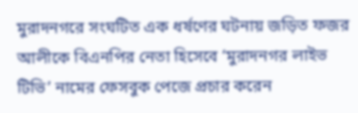মুরাদনগরে সংঘটিত এক ধর্ষণের ঘটনায় জড়িত ফজর আলীকে বিএনপির নেতা হিসেবে ‘মুরাদনগর লাইভ টিভি’ নামের ফেসবুক পেজে প্রচার করেন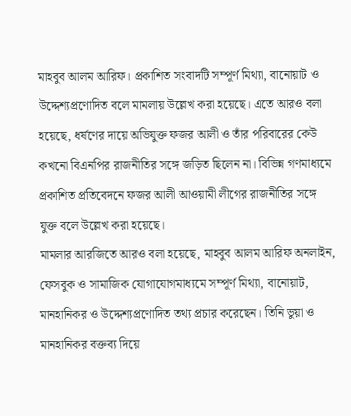মাহবুব আলম আরিফ। প্রকাশিত সংবাদটি সম্পূর্ণ মিথ্যা, বানোয়াট ও উদ্দেশ্যপ্রণোদিত বলে মামলায় উল্লেখ করা হয়েছে। এতে আরও বলা হয়েছে, ধর্ষণের দায়ে অভিযুক্ত ফজর আলী ও তাঁর পরিবারের কেউ কখনো বিএনপির রাজনীতির সঙ্গে জড়িত ছিলেন না। বিভিন্ন গণমাধ্যমে প্রকাশিত প্রতিবেদনে ফজর আলী আওয়ামী লীগের রাজনীতির সঙ্গে যুক্ত বলে উল্লেখ করা হয়েছে।
মামলার আরজিতে আরও বলা হয়েছে, মাহবুব আলম আরিফ অনলাইন, ফেসবুক ও সামাজিক যোগাযোগমাধ্যমে সম্পূর্ণ মিথ্যা, বানোয়াট, মানহানিকর ও উদ্দেশ্যপ্রণোদিত তথ্য প্রচার করেছেন। তিনি ভুয়া ও মানহানিকর বক্তব্য দিয়ে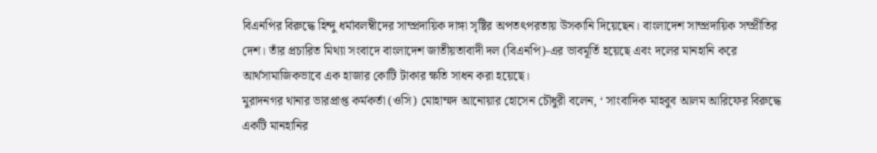বিএনপির বিরুদ্ধে হিন্দু ধর্মাবলম্বীদের সাম্প্রদায়িক দাঙ্গা সৃষ্টির অপতৎপরতায় উসকানি দিয়েছেন। বাংলাদেশ সাম্প্রদায়িক সম্প্রীতির দেশ। তাঁর প্রচারিত মিথ্যা সংবাদে বাংলাদেশ জাতীয়তাবাদী দল (বিএনপি)-এর ভাবমূর্তি হয়েছে এবং দলের মানহানি করে আর্থসামাজিকভাবে এক হাজার কোটি টাকার ক্ষতি সাধন করা হয়েছে।
মুরাদনগর থানার ভারপ্রাপ্ত কর্মকর্তা (ওসি) মোহাম্মদ আনোয়ার হোসেন চৌধুরী বলেন, ‘ সাংবাদিক মাহবুব আলম আরিফের বিরুদ্ধে একটি মানহানির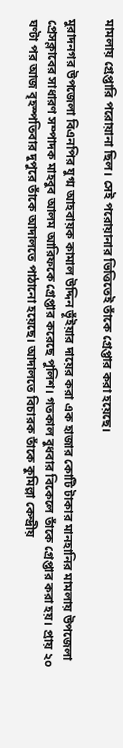মামলায় গ্রেপ্তারি পরোয়ানা ছিল। সেই পরোয়ানার ভিত্তিতেই তাঁকে গ্রেপ্তার করা হয়েছে।

মুরাদনগর উপজেলা বিএনপির যুগ্ম আহবায়ক কামাল উদ্দিন ভূঁইয়ার দায়ের করা এক হাজার কোটি টাকার মানহানির মামলায় উপজেলা প্রেসক্লাবের সাধারণ সম্পাদক মাহবুব আলম আরিফকে গ্রেপ্তার করেছে পুলিশ। গতকাল বুধবার বিকেলে তাঁকে গ্রেপ্তার করা হয়। প্রায় ২০ ঘণ্টা পর আজ বৃহস্পতিবার দুপুরে তাঁকে আদালতে পাঠানো হয়েছে। আদালতে বিচারক তাঁকে কুমিল্লা কেন্দ্রীয়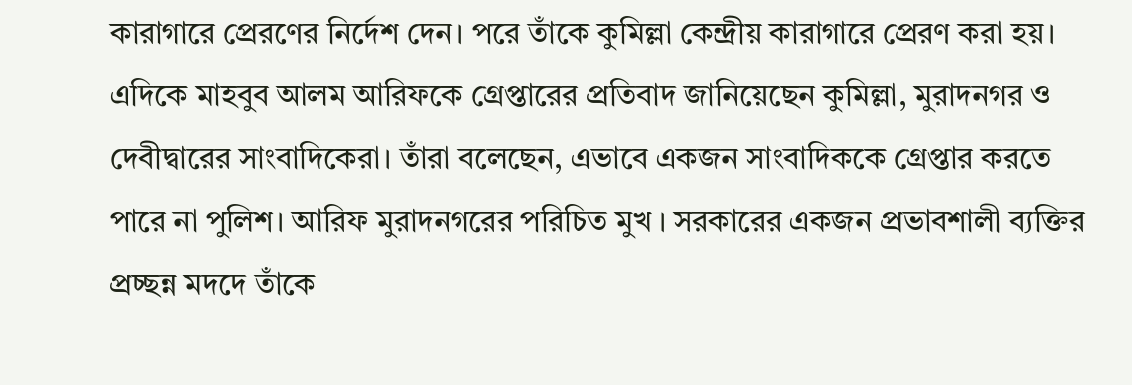কারাগারে প্রেরণের নির্দেশ দেন। পরে তাঁকে কুমিল্লা কেন্দ্রীয় কারাগারে প্রেরণ করা হয়।
এদিকে মাহবুব আলম আরিফকে গ্রেপ্তারের প্রতিবাদ জানিয়েছেন কুমিল্লা, মুরাদনগর ও দেবীদ্বারের সাংবাদিকেরা। তাঁরা বলেছেন, এভাবে একজন সাংবাদিককে গ্রেপ্তার করতে পারে না পুলিশ। আরিফ মুরাদনগরের পরিচিত মুখ । সরকারের একজন প্রভাবশালী ব্যক্তির প্রচ্ছন্ন মদদে তাঁকে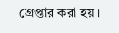গ্রেপ্তার করা হয়।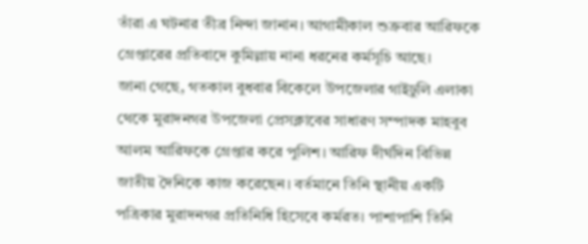তাঁরা এ ঘটনার তীব্র নিন্দা জানান। আগামীকাল শুক্রবার আরিফকে গ্রেপ্তারের প্রতিবাদে কুমিল্লায় নানা ধরনের কর্মসূচি আছে।
জানা গেছে, গতকাল বুধবার বিকেলে উপজেলার গাইঢুলি এলাকা থেকে মুরাদনগর উপজেলা প্রেসক্লাবের সাধারণ সম্পাদক মাহবুব আলম আরিফকে গ্রেপ্তার করে পুলিশ। আরিফ দীর্ঘদিন বিভিন্ন জাতীয় দৈনিকে কাজ করেছেন। বর্তমানে তিনি স্থানীয় একটি পত্রিকার মুরাদনগর প্রতিনিধি হিসেবে কর্মরত। পাশাপাশি তিনি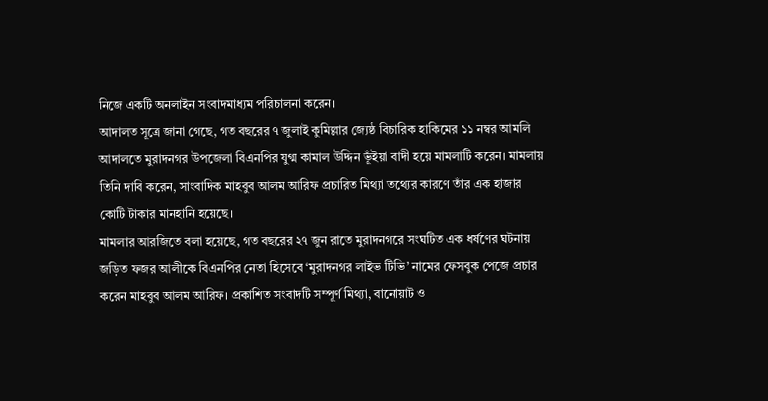নিজে একটি অনলাইন সংবাদমাধ্যম পরিচালনা করেন।
আদালত সূত্রে জানা গেছে, গত বছরের ৭ জুলাই কুমিল্লার জ্যেষ্ঠ বিচারিক হাকিমের ১১ নম্বর আমলি আদালতে মুরাদনগর উপজেলা বিএনপির যুগ্ম কামাল উদ্দিন ভূঁইয়া বাদী হয়ে মামলাটি করেন। মামলায় তিনি দাবি করেন, সাংবাদিক মাহবুব আলম আরিফ প্রচারিত মিথ্যা তথ্যের কারণে তাঁর এক হাজার কোটি টাকার মানহানি হয়েছে।
মামলার আরজিতে বলা হয়েছে, গত বছরের ২৭ জুন রাতে মুরাদনগরে সংঘটিত এক ধর্ষণের ঘটনায় জড়িত ফজর আলীকে বিএনপির নেতা হিসেবে ‘মুরাদনগর লাইভ টিভি’ নামের ফেসবুক পেজে প্রচার করেন মাহবুব আলম আরিফ। প্রকাশিত সংবাদটি সম্পূর্ণ মিথ্যা, বানোয়াট ও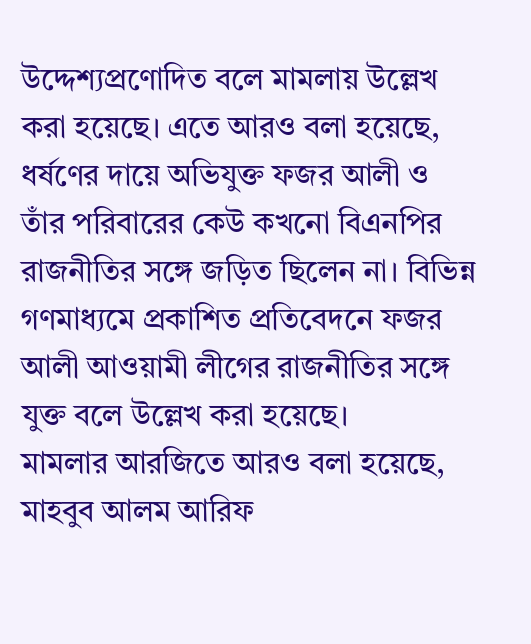উদ্দেশ্যপ্রণোদিত বলে মামলায় উল্লেখ করা হয়েছে। এতে আরও বলা হয়েছে, ধর্ষণের দায়ে অভিযুক্ত ফজর আলী ও তাঁর পরিবারের কেউ কখনো বিএনপির রাজনীতির সঙ্গে জড়িত ছিলেন না। বিভিন্ন গণমাধ্যমে প্রকাশিত প্রতিবেদনে ফজর আলী আওয়ামী লীগের রাজনীতির সঙ্গে যুক্ত বলে উল্লেখ করা হয়েছে।
মামলার আরজিতে আরও বলা হয়েছে, মাহবুব আলম আরিফ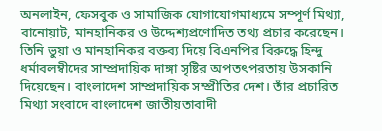অনলাইন, ফেসবুক ও সামাজিক যোগাযোগমাধ্যমে সম্পূর্ণ মিথ্যা, বানোয়াট, মানহানিকর ও উদ্দেশ্যপ্রণোদিত তথ্য প্রচার করেছেন। তিনি ভুয়া ও মানহানিকর বক্তব্য দিয়ে বিএনপির বিরুদ্ধে হিন্দু ধর্মাবলম্বীদের সাম্প্রদায়িক দাঙ্গা সৃষ্টির অপতৎপরতায় উসকানি দিয়েছেন। বাংলাদেশ সাম্প্রদায়িক সম্প্রীতির দেশ। তাঁর প্রচারিত মিথ্যা সংবাদে বাংলাদেশ জাতীয়তাবাদী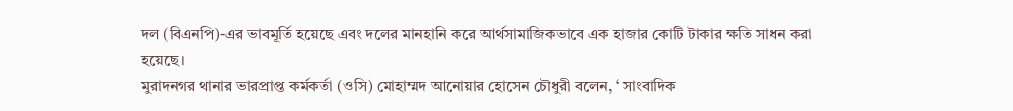দল (বিএনপি)-এর ভাবমূর্তি হয়েছে এবং দলের মানহানি করে আর্থসামাজিকভাবে এক হাজার কোটি টাকার ক্ষতি সাধন করা হয়েছে।
মুরাদনগর থানার ভারপ্রাপ্ত কর্মকর্তা (ওসি) মোহাম্মদ আনোয়ার হোসেন চৌধুরী বলেন, ‘ সাংবাদিক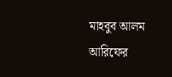মাহবুব আলম আরিফের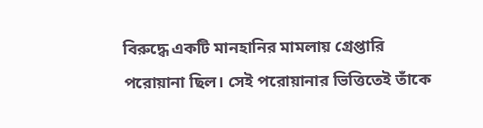বিরুদ্ধে একটি মানহানির মামলায় গ্রেপ্তারি পরোয়ানা ছিল। সেই পরোয়ানার ভিত্তিতেই তাঁকে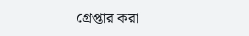গ্রেপ্তার করা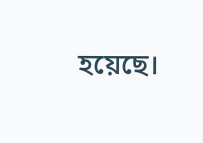হয়েছে।